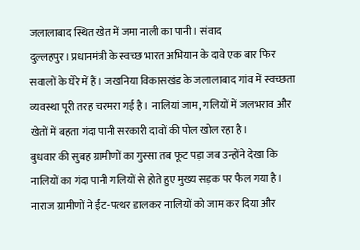जलालाबाद स्थित खेत में जमा नाली का पानी। संवाद
दुल्लहपुर। प्रधानमंत्री के स्वच्छ भारत अभियान के दावे एक बार फिर सवालों के घेरे में हैं। जखनिया विकासखंड के जलालाबाद गांव में स्वच्छता व्यवस्था पूरी तरह चरमरा गई है। नालियां जाम, गलियों में जलभराव और खेतों में बहता गंदा पानी सरकारी दावों की पोल खोल रहा है।
बुधवार की सुबह ग्रामीणों का गुस्सा तब फूट पड़ा जब उन्होंने देखा कि नालियों का गंदा पानी गलियों से होते हुए मुख्य सड़क पर फैल गया है। नाराज ग्रामीणों ने ईंट-पत्थर डालकर नालियों को जाम कर दिया और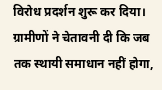विरोध प्रदर्शन शुरू कर दिया। ग्रामीणों ने चेतावनी दी कि जब तक स्थायी समाधान नहीं होगा,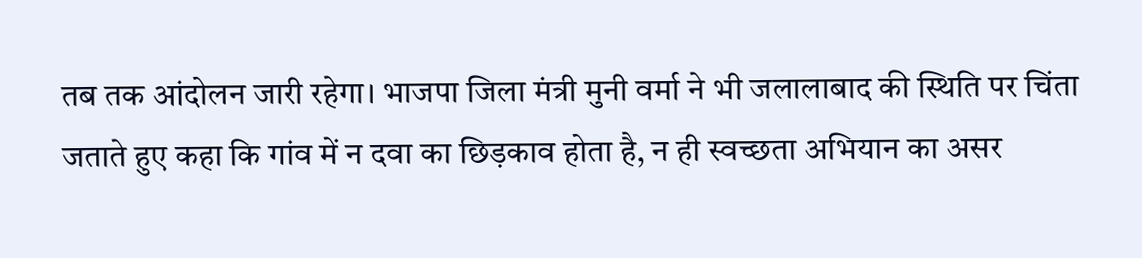तब तक आंदोलन जारी रहेगा। भाजपा जिला मंत्री मुनी वर्मा ने भी जलालाबाद की स्थिति पर चिंता जताते हुए कहा कि गांव में न दवा का छिड़काव होता है, न ही स्वच्छता अभियान का असर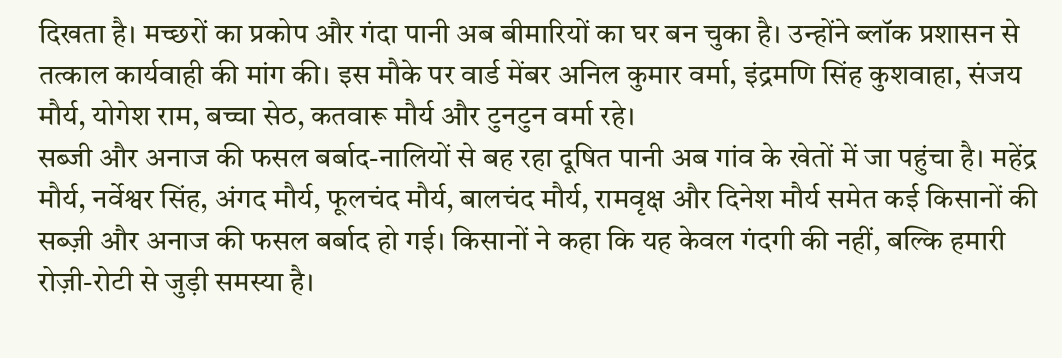दिखता है। मच्छरों का प्रकोप और गंदा पानी अब बीमारियों का घर बन चुका है। उन्होंने ब्लॉक प्रशासन से तत्काल कार्यवाही की मांग की। इस मौके पर वार्ड मेंबर अनिल कुमार वर्मा, इंद्रमणि सिंह कुशवाहा, संजय मौर्य, योगेश राम, बच्चा सेठ, कतवारू मौर्य और टुनटुन वर्मा रहे।
सब्जी और अनाज की फसल बर्बाद-नालियों से बह रहा दूषित पानी अब गांव के खेतों में जा पहुंचा है। महेंद्र मौर्य, नर्वेश्वर सिंह, अंगद मौर्य, फूलचंद मौर्य, बालचंद मौर्य, रामवृक्ष और दिनेश मौर्य समेत कई किसानों की सब्ज़ी और अनाज की फसल बर्बाद हो गई। किसानों ने कहा कि यह केवल गंदगी की नहीं, बल्कि हमारी रोज़ी-रोटी से जुड़ी समस्या है।